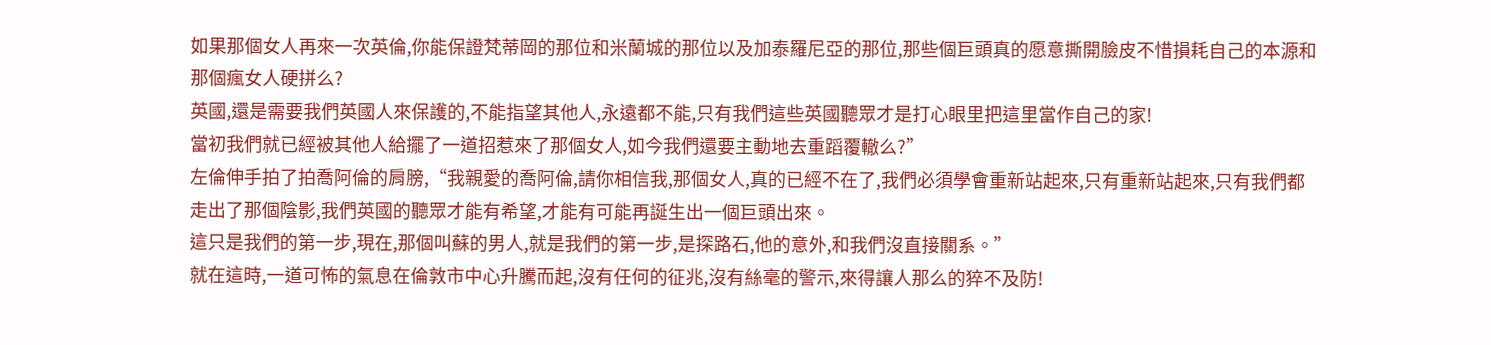如果那個女人再來一次英倫,你能保證梵蒂岡的那位和米蘭城的那位以及加泰羅尼亞的那位,那些個巨頭真的愿意撕開臉皮不惜損耗自己的本源和那個瘋女人硬拼么?
英國,還是需要我們英國人來保護的,不能指望其他人,永遠都不能,只有我們這些英國聽眾才是打心眼里把這里當作自己的家!
當初我們就已經被其他人給擺了一道招惹來了那個女人,如今我們還要主動地去重蹈覆轍么?”
左倫伸手拍了拍喬阿倫的肩膀,“我親愛的喬阿倫,請你相信我,那個女人,真的已經不在了,我們必須學會重新站起來,只有重新站起來,只有我們都走出了那個陰影,我們英國的聽眾才能有希望,才能有可能再誕生出一個巨頭出來。
這只是我們的第一步,現在,那個叫蘇的男人,就是我們的第一步,是探路石,他的意外,和我們沒直接關系。”
就在這時,一道可怖的氣息在倫敦市中心升騰而起,沒有任何的征兆,沒有絲毫的警示,來得讓人那么的猝不及防!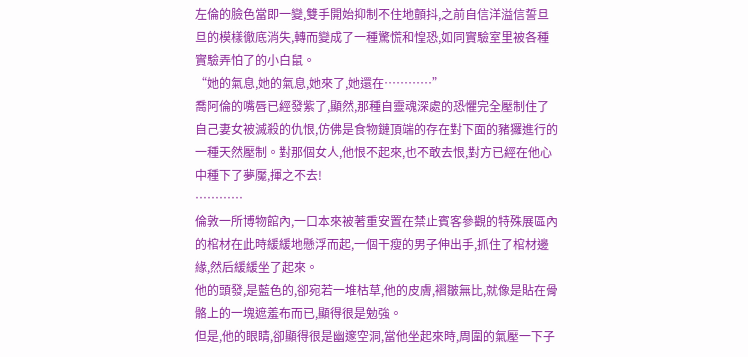左倫的臉色當即一變,雙手開始抑制不住地顫抖,之前自信洋溢信誓旦旦的模樣徹底消失,轉而變成了一種驚慌和惶恐,如同實驗室里被各種實驗弄怕了的小白鼠。
“她的氣息,她的氣息,她來了,她還在…………”
喬阿倫的嘴唇已經發紫了,顯然,那種自靈魂深處的恐懼完全壓制住了自己妻女被滅殺的仇恨,仿佛是食物鏈頂端的存在對下面的豬玀進行的一種天然壓制。對那個女人,他恨不起來,也不敢去恨,對方已經在他心中種下了夢魘,揮之不去!
…………
倫敦一所博物館內,一口本來被著重安置在禁止賓客參觀的特殊展區內的棺材在此時緩緩地懸浮而起,一個干瘦的男子伸出手,抓住了棺材邊緣,然后緩緩坐了起來。
他的頭發,是藍色的,卻宛若一堆枯草,他的皮膚,褶皺無比,就像是貼在骨骼上的一塊遮羞布而已,顯得很是勉強。
但是,他的眼睛,卻顯得很是幽邃空洞,當他坐起來時,周圍的氣壓一下子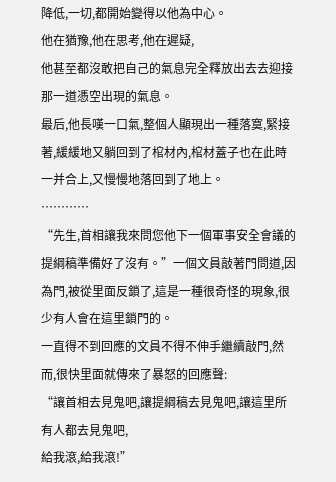降低,一切,都開始變得以他為中心。
他在猶豫,他在思考,他在遲疑,
他甚至都沒敢把自己的氣息完全釋放出去去迎接那一道憑空出現的氣息。
最后,他長嘆一口氣,整個人顯現出一種落寞,緊接著,緩緩地又躺回到了棺材內,棺材蓋子也在此時一并合上,又慢慢地落回到了地上。
…………
“先生,首相讓我來問您他下一個軍事安全會議的提綱稿準備好了沒有。”一個文員敲著門問道,因為門,被從里面反鎖了,這是一種很奇怪的現象,很少有人會在這里鎖門的。
一直得不到回應的文員不得不伸手繼續敲門,然而,很快里面就傳來了暴怒的回應聲:
“讓首相去見鬼吧,讓提綱稿去見鬼吧,讓這里所有人都去見鬼吧,
給我滾,給我滾!”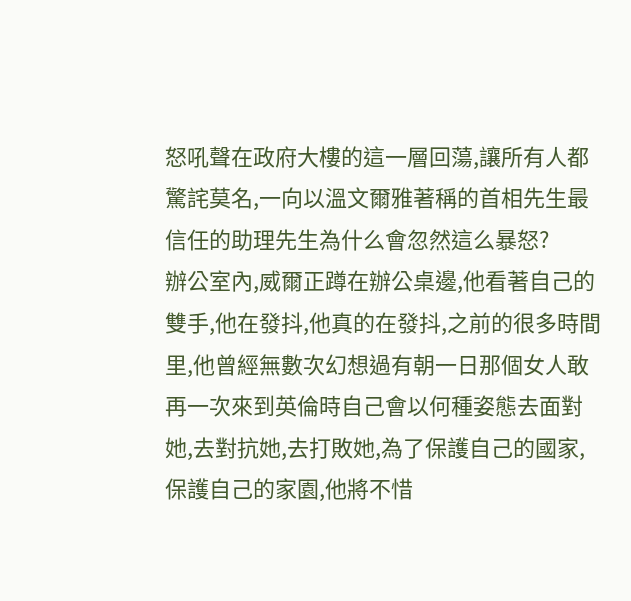怒吼聲在政府大樓的這一層回蕩,讓所有人都驚詫莫名,一向以溫文爾雅著稱的首相先生最信任的助理先生為什么會忽然這么暴怒?
辦公室內,威爾正蹲在辦公桌邊,他看著自己的雙手,他在發抖,他真的在發抖,之前的很多時間里,他曾經無數次幻想過有朝一日那個女人敢再一次來到英倫時自己會以何種姿態去面對她,去對抗她,去打敗她,為了保護自己的國家,保護自己的家園,他將不惜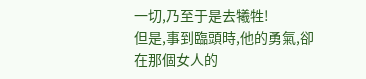一切,乃至于是去犧牲!
但是,事到臨頭時,他的勇氣,卻在那個女人的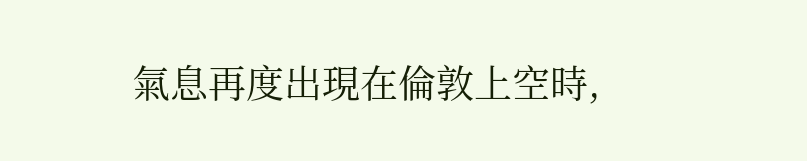氣息再度出現在倫敦上空時,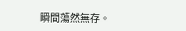瞬間蕩然無存。